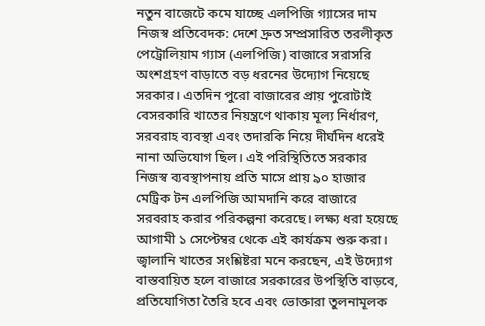নতুন বাজেটে কমে যাচ্ছে এলপিজি গ্যাসের দাম
নিজস্ব প্রতিবেদক: দেশে দ্রুত সম্প্রসারিত তরলীকৃত পেট্রোলিয়াম গ্যাস (এলপিজি) বাজারে সরাসরি অংশগ্রহণ বাড়াতে বড় ধরনের উদ্যোগ নিয়েছে সরকার। এতদিন পুরো বাজারের প্রায় পুরোটাই বেসরকারি খাতের নিয়ন্ত্রণে থাকায় মূল্য নির্ধারণ, সরবরাহ ব্যবস্থা এবং তদারকি নিয়ে দীর্ঘদিন ধরেই নানা অভিযোগ ছিল। এই পরিস্থিতিতে সরকার নিজস্ব ব্যবস্থাপনায় প্রতি মাসে প্রায় ৯০ হাজার মেট্রিক টন এলপিজি আমদানি করে বাজারে সরবরাহ করার পরিকল্পনা করেছে। লক্ষ্য ধরা হয়েছে আগামী ১ সেপ্টেম্বর থেকে এই কার্যক্রম শুরু করা।
জ্বালানি খাতের সংশ্লিষ্টরা মনে করছেন, এই উদ্যোগ বাস্তবায়িত হলে বাজারে সরকারের উপস্থিতি বাড়বে, প্রতিযোগিতা তৈরি হবে এবং ভোক্তারা তুলনামূলক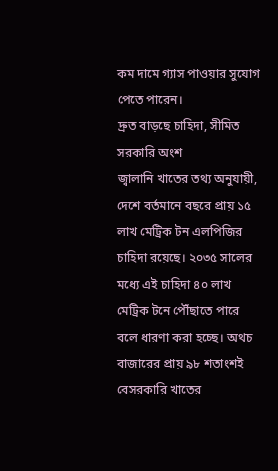কম দামে গ্যাস পাওয়ার সুযোগ পেতে পারেন।
দ্রুত বাড়ছে চাহিদা, সীমিত সরকারি অংশ
জ্বালানি খাতের তথ্য অনুযায়ী, দেশে বর্তমানে বছরে প্রায় ১৫ লাখ মেট্রিক টন এলপিজির চাহিদা রয়েছে। ২০৩৫ সালের মধ্যে এই চাহিদা ৪০ লাখ মেট্রিক টনে পৌঁছাতে পারে বলে ধারণা করা হচ্ছে। অথচ বাজারের প্রায় ৯৮ শতাংশই বেসরকারি খাতের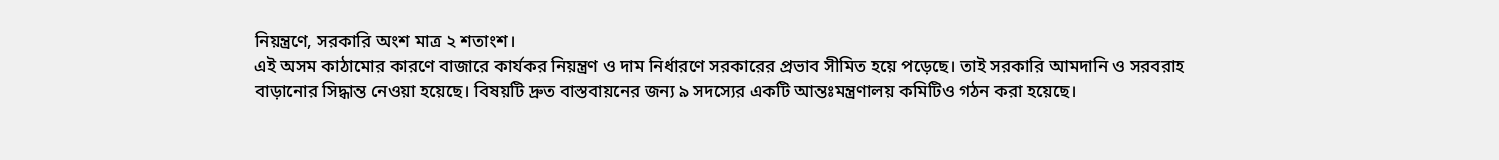নিয়ন্ত্রণে, সরকারি অংশ মাত্র ২ শতাংশ।
এই অসম কাঠামোর কারণে বাজারে কার্যকর নিয়ন্ত্রণ ও দাম নির্ধারণে সরকারের প্রভাব সীমিত হয়ে পড়েছে। তাই সরকারি আমদানি ও সরবরাহ বাড়ানোর সিদ্ধান্ত নেওয়া হয়েছে। বিষয়টি দ্রুত বাস্তবায়নের জন্য ৯ সদস্যের একটি আন্তঃমন্ত্রণালয় কমিটিও গঠন করা হয়েছে।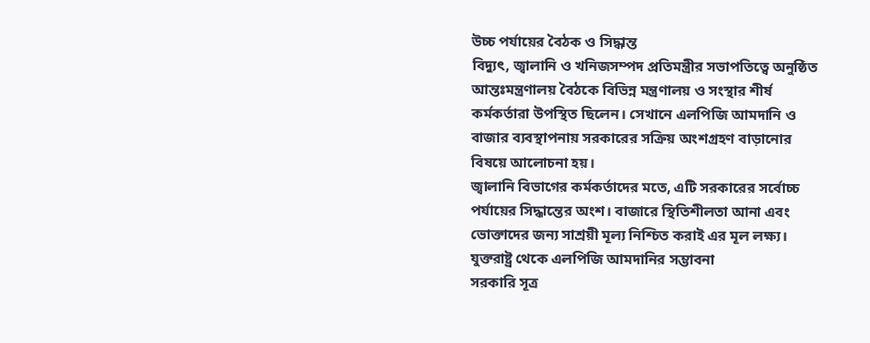উচ্চ পর্যায়ের বৈঠক ও সিদ্ধান্ত
বিদ্যুৎ, জ্বালানি ও খনিজসম্পদ প্রতিমন্ত্রীর সভাপতিত্বে অনুষ্ঠিত আন্তঃমন্ত্রণালয় বৈঠকে বিভিন্ন মন্ত্রণালয় ও সংস্থার শীর্ষ কর্মকর্তারা উপস্থিত ছিলেন। সেখানে এলপিজি আমদানি ও বাজার ব্যবস্থাপনায় সরকারের সক্রিয় অংশগ্রহণ বাড়ানোর বিষয়ে আলোচনা হয়।
জ্বালানি বিভাগের কর্মকর্তাদের মতে, এটি সরকারের সর্বোচ্চ পর্যায়ের সিদ্ধান্তের অংশ। বাজারে স্থিতিশীলতা আনা এবং ভোক্তাদের জন্য সাশ্রয়ী মূল্য নিশ্চিত করাই এর মূল লক্ষ্য।
যুক্তরাষ্ট্র থেকে এলপিজি আমদানির সম্ভাবনা
সরকারি সূত্র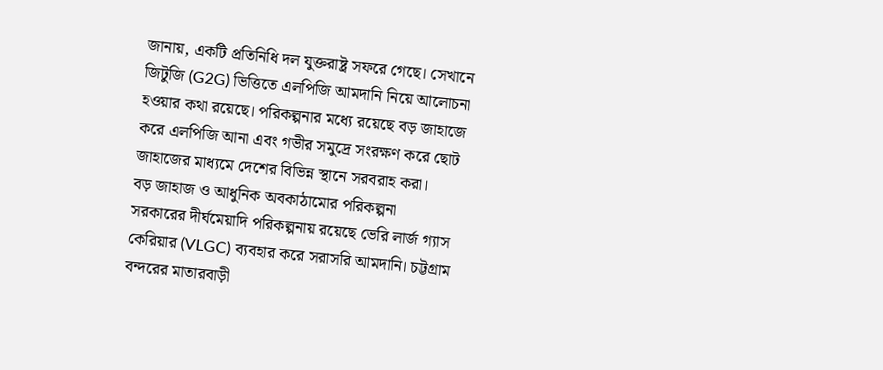জানায়, একটি প্রতিনিধি দল যুক্তরাষ্ট্র সফরে গেছে। সেখানে জিটুজি (G2G) ভিত্তিতে এলপিজি আমদানি নিয়ে আলোচনা হওয়ার কথা রয়েছে। পরিকল্পনার মধ্যে রয়েছে বড় জাহাজে করে এলপিজি আনা এবং গভীর সমুদ্রে সংরক্ষণ করে ছোট জাহাজের মাধ্যমে দেশের বিভিন্ন স্থানে সরবরাহ করা।
বড় জাহাজ ও আধুনিক অবকাঠামোর পরিকল্পনা
সরকারের দীর্ঘমেয়াদি পরিকল্পনায় রয়েছে ভেরি লার্জ গ্যাস কেরিয়ার (VLGC) ব্যবহার করে সরাসরি আমদানি। চট্টগ্রাম বন্দরের মাতারবাড়ী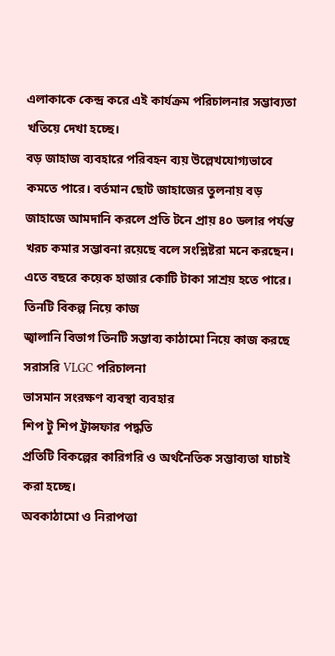এলাকাকে কেন্দ্র করে এই কার্যক্রম পরিচালনার সম্ভাব্যতা খতিয়ে দেখা হচ্ছে।
বড় জাহাজ ব্যবহারে পরিবহন ব্যয় উল্লেখযোগ্যভাবে কমতে পারে। বর্তমান ছোট জাহাজের তুলনায় বড় জাহাজে আমদানি করলে প্রতি টনে প্রায় ৪০ ডলার পর্যন্ত খরচ কমার সম্ভাবনা রয়েছে বলে সংশ্লিষ্টরা মনে করছেন। এতে বছরে কয়েক হাজার কোটি টাকা সাশ্রয় হতে পারে।
তিনটি বিকল্প নিয়ে কাজ
জ্বালানি বিভাগ তিনটি সম্ভাব্য কাঠামো নিয়ে কাজ করছে
সরাসরি VLGC পরিচালনা
ভাসমান সংরক্ষণ ব্যবস্থা ব্যবহার
শিপ টু শিপ ট্রান্সফার পদ্ধতি
প্রতিটি বিকল্পের কারিগরি ও অর্থনৈতিক সম্ভাব্যতা যাচাই করা হচ্ছে।
অবকাঠামো ও নিরাপত্তা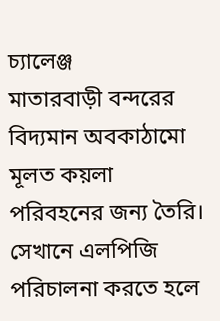চ্যালেঞ্জ
মাতারবাড়ী বন্দরের বিদ্যমান অবকাঠামো মূলত কয়লা পরিবহনের জন্য তৈরি। সেখানে এলপিজি পরিচালনা করতে হলে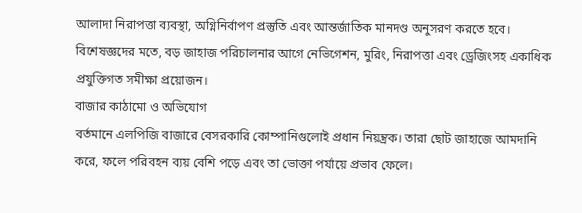আলাদা নিরাপত্তা ব্যবস্থা, অগ্নিনির্বাপণ প্রস্তুতি এবং আন্তর্জাতিক মানদণ্ড অনুসরণ করতে হবে।
বিশেষজ্ঞদের মতে, বড় জাহাজ পরিচালনার আগে নেভিগেশন, মুরিং, নিরাপত্তা এবং ড্রেজিংসহ একাধিক প্রযুক্তিগত সমীক্ষা প্রয়োজন।
বাজার কাঠামো ও অভিযোগ
বর্তমানে এলপিজি বাজারে বেসরকারি কোম্পানিগুলোই প্রধান নিয়ন্ত্রক। তারা ছোট জাহাজে আমদানি করে, ফলে পরিবহন ব্যয় বেশি পড়ে এবং তা ভোক্তা পর্যায়ে প্রভাব ফেলে।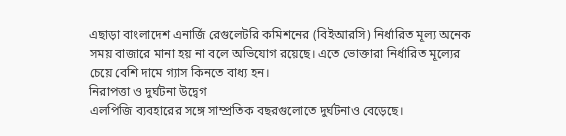এছাড়া বাংলাদেশ এনার্জি রেগুলেটরি কমিশনের (বিইআরসি) নির্ধারিত মূল্য অনেক সময় বাজারে মানা হয় না বলে অভিযোগ রয়েছে। এতে ভোক্তারা নির্ধারিত মূল্যের চেয়ে বেশি দামে গ্যাস কিনতে বাধ্য হন।
নিরাপত্তা ও দুর্ঘটনা উদ্বেগ
এলপিজি ব্যবহারের সঙ্গে সাম্প্রতিক বছরগুলোতে দুর্ঘটনাও বেড়েছে।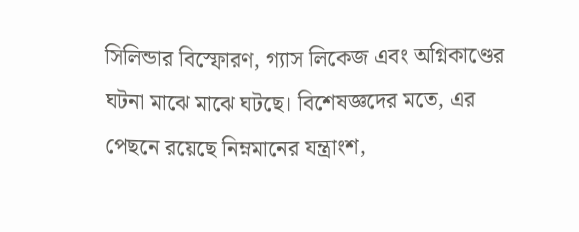সিলিন্ডার বিস্ফোরণ, গ্যাস লিকেজ এবং অগ্নিকাণ্ডের ঘটনা মাঝে মাঝে ঘটছে। বিশেষজ্ঞদের মতে, এর পেছনে রয়েছে নিম্নমানের যন্ত্রাংশ,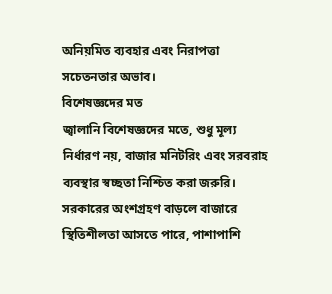অনিয়মিত ব্যবহার এবং নিরাপত্তা সচেতনতার অভাব।
বিশেষজ্ঞদের মত
জ্বালানি বিশেষজ্ঞদের মতে, শুধু মূল্য নির্ধারণ নয়, বাজার মনিটরিং এবং সরবরাহ ব্যবস্থার স্বচ্ছতা নিশ্চিত করা জরুরি। সরকারের অংশগ্রহণ বাড়লে বাজারে স্থিতিশীলতা আসতে পারে, পাশাপাশি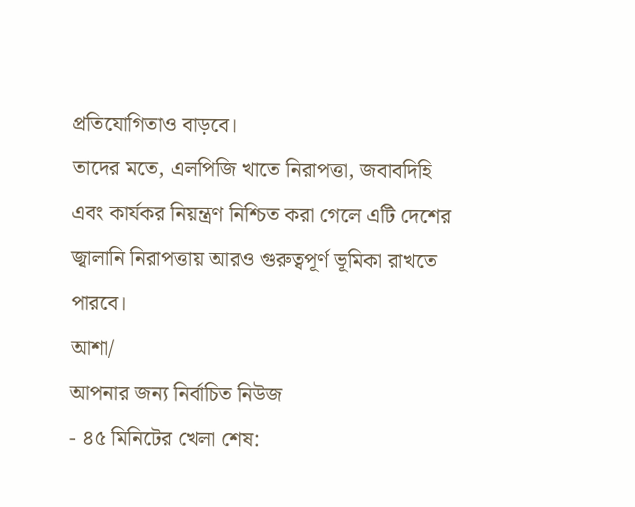প্রতিযোগিতাও বাড়বে।
তাদের মতে, এলপিজি খাতে নিরাপত্তা, জবাবদিহি এবং কার্যকর নিয়ন্ত্রণ নিশ্চিত করা গেলে এটি দেশের জ্বালানি নিরাপত্তায় আরও গুরুত্বপূর্ণ ভূমিকা রাখতে পারবে।
আশা/
আপনার জন্য নির্বাচিত নিউজ
- ৪৫ মিনিটের খেলা শেষ: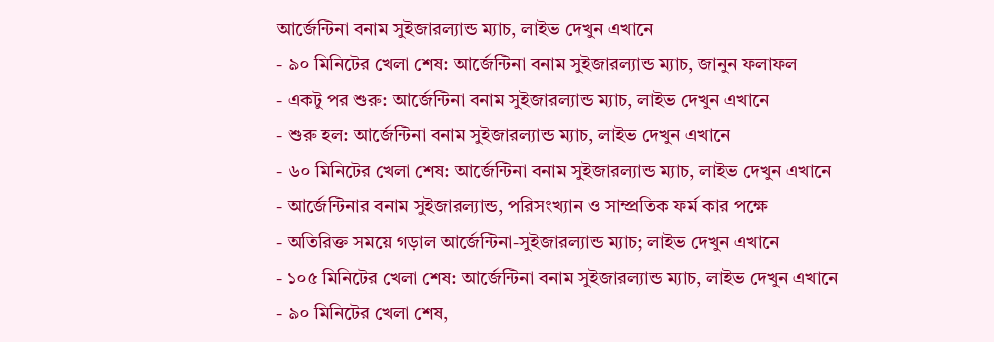আর্জেন্টিনা বনাম সুইজারল্যান্ড ম্যাচ, লাইভ দেখুন এখানে
- ৯০ মিনিটের খেলা শেষ: আর্জেন্টিনা বনাম সুইজারল্যান্ড ম্যাচ, জানুন ফলাফল
- একটু পর শুরু: আর্জেন্টিনা বনাম সুইজারল্যান্ড ম্যাচ, লাইভ দেখুন এখানে
- শুরু হল: আর্জেন্টিনা বনাম সুইজারল্যান্ড ম্যাচ, লাইভ দেখুন এখানে
- ৬০ মিনিটের খেলা শেষ: আর্জেন্টিনা বনাম সুইজারল্যান্ড ম্যাচ, লাইভ দেখুন এখানে
- আর্জেন্টিনার বনাম সুইজারল্যান্ড, পরিসংখ্যান ও সাম্প্রতিক ফর্ম কার পক্ষে
- অতিরিক্ত সময়ে গড়াল আর্জেন্টিনা-সুইজারল্যান্ড ম্যাচ; লাইভ দেখুন এখানে
- ১০৫ মিনিটের খেলা শেষ: আর্জেন্টিনা বনাম সুইজারল্যান্ড ম্যাচ, লাইভ দেখুন এখানে
- ৯০ মিনিটের খেলা শেষ,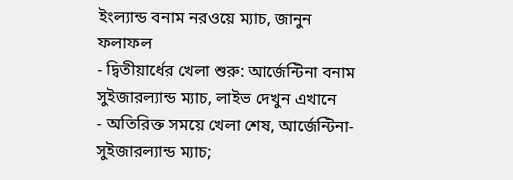ইংল্যান্ড বনাম নরওয়ে ম্যাচ, জানুন ফলাফল
- দ্বিতীয়ার্ধের খেলা শুরু: আর্জেন্টিনা বনাম সুইজারল্যান্ড ম্যাচ, লাইভ দেখুন এখানে
- অতিরিক্ত সময়ে খেলা শেষ, আর্জেন্টিনা-সুইজারল্যান্ড ম্যাচ;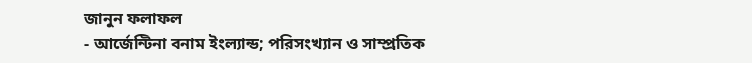জানুন ফলাফল
- আর্জেন্টিনা বনাম ইংল্যান্ড; পরিসংখ্যান ও সাম্প্রতিক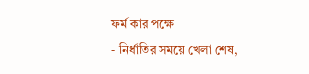ফর্ম কার পক্ষে
- নির্ধাতির সময়ে খেলা শেষ,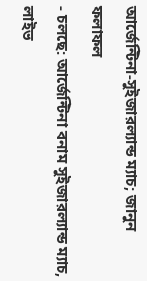আর্জেন্টিনা-সুইজারল্যান্ড ম্যাচ; জানুন ফলাফল
- চলছে: আর্জেন্টিনা বনাম সুইজারল্যান্ড ম্যাচ, লাইভ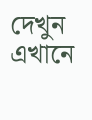দেখুন এখানে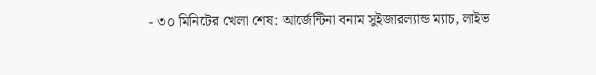- ৩০ মিনিটের খেলা শেষ: আর্জেন্টিনা বনাম সুইজারল্যান্ড ম্যাচ, লাইভ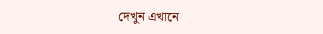দেখুন এখানে